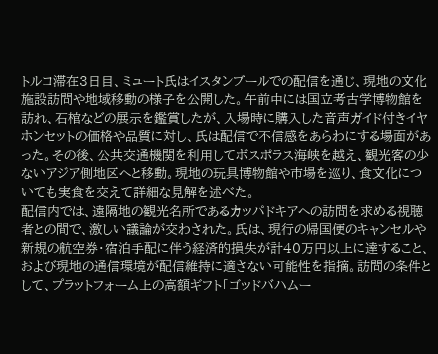トルコ滞在3日目、ミュート氏はイスタンブールでの配信を通じ、現地の文化施設訪問や地域移動の様子を公開した。午前中には国立考古学博物館を訪れ、石棺などの展示を鑑賞したが、入場時に購入した音声ガイド付きイヤホンセットの価格や品質に対し、氏は配信で不信感をあらわにする場面があった。その後、公共交通機関を利用してボスポラス海峡を越え、観光客の少ないアジア側地区へと移動。現地の玩具博物館や市場を巡り、食文化についても実食を交えて詳細な見解を述べた。
配信内では、遠隔地の観光名所であるカッパドキアへの訪問を求める視聴者との間で、激しい議論が交わされた。氏は、現行の帰国便のキャンセルや新規の航空券・宿泊手配に伴う経済的損失が計40万円以上に達すること、および現地の通信環境が配信維持に適さない可能性を指摘。訪問の条件として、プラットフォーム上の高額ギフト「ゴッドバハムー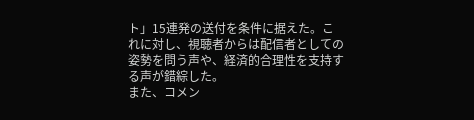ト」15連発の送付を条件に据えた。これに対し、視聴者からは配信者としての姿勢を問う声や、経済的合理性を支持する声が錯綜した。
また、コメン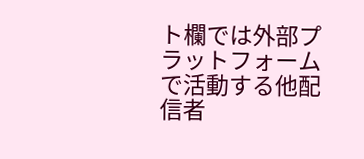ト欄では外部プラットフォームで活動する他配信者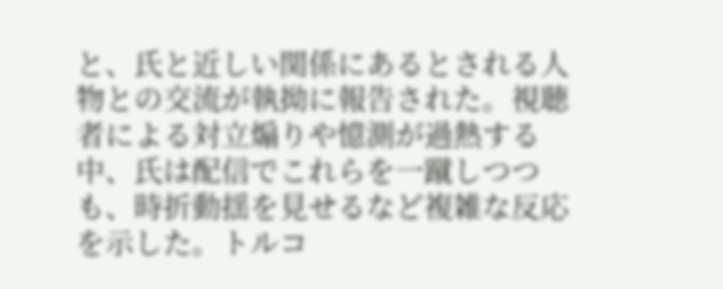と、氏と近しい関係にあるとされる人物との交流が執拗に報告された。視聴者による対立煽りや憶測が過熱する中、氏は配信でこれらを一蹴しつつも、時折動揺を見せるなど複雑な反応を示した。トルコ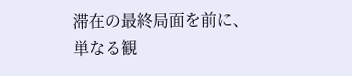滞在の最終局面を前に、単なる観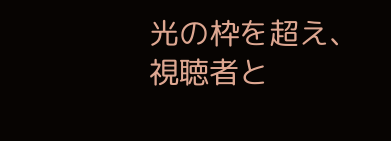光の枠を超え、視聴者と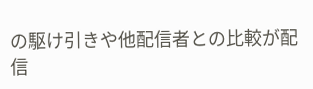の駆け引きや他配信者との比較が配信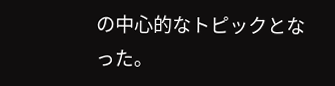の中心的なトピックとなった。